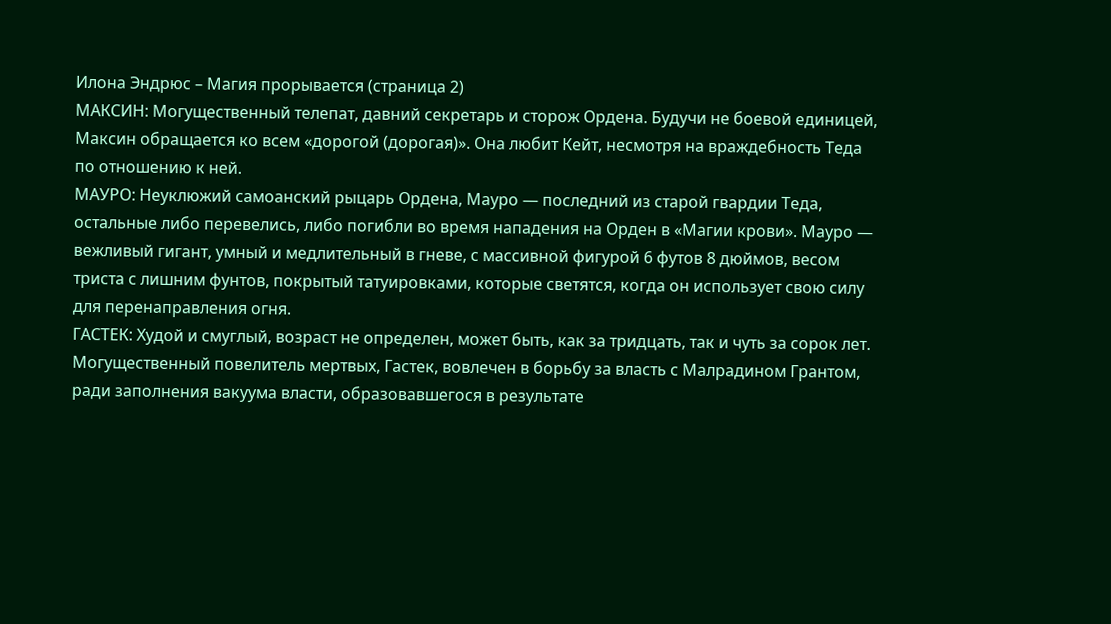Илона Эндрюс – Магия прорывается (страница 2)
МАКСИН: Могущественный телепат, давний секретарь и сторож Ордена. Будучи не боевой единицей, Максин обращается ко всем «дорогой (дорогая)». Она любит Кейт, несмотря на враждебность Теда по отношению к ней.
МАУРО: Неуклюжий самоанский рыцарь Ордена, Мауро — последний из старой гвардии Теда, остальные либо перевелись, либо погибли во время нападения на Орден в «Магии крови». Мауро — вежливый гигант, умный и медлительный в гневе, с массивной фигурой 6 футов 8 дюймов, весом триста с лишним фунтов, покрытый татуировками, которые светятся, когда он использует свою силу для перенаправления огня.
ГАСТЕК: Худой и смуглый, возраст не определен, может быть, как за тридцать, так и чуть за сорок лет. Могущественный повелитель мертвых, Гастек, вовлечен в борьбу за власть с Малрадином Грантом, ради заполнения вакуума власти, образовавшегося в результате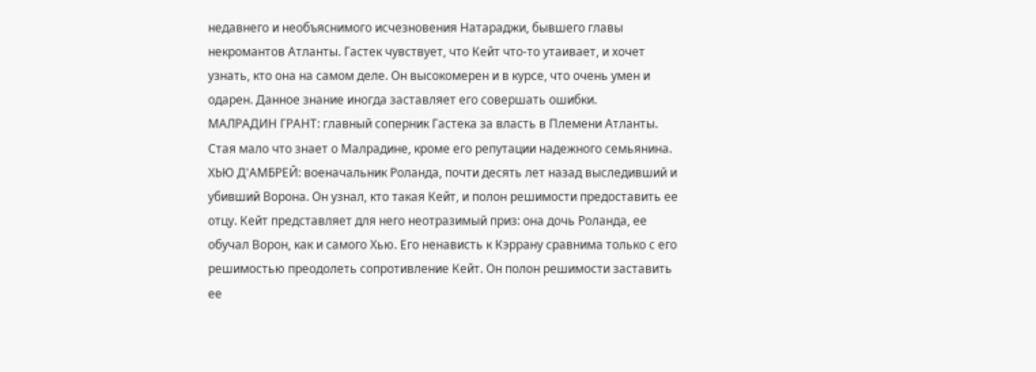недавнего и необъяснимого исчезновения Натараджи, бывшего главы некромантов Атланты. Гастек чувствует, что Кейт что-то утаивает, и хочет узнать, кто она на самом деле. Он высокомерен и в курсе, что очень умен и одарен. Данное знание иногда заставляет его совершать ошибки.
МАЛРАДИН ГРАНТ: главный соперник Гастека за власть в Племени Атланты. Стая мало что знает о Малрадине, кроме его репутации надежного семьянина.
ХЬЮ Д'АМБРЕЙ: военачальник Роланда, почти десять лет назад выследивший и убивший Ворона. Он узнал, кто такая Кейт, и полон решимости предоставить ее отцу. Кейт представляет для него неотразимый приз: она дочь Роланда, ее обучал Ворон, как и самого Хью. Его ненависть к Кэррану сравнима только с его решимостью преодолеть сопротивление Кейт. Он полон решимости заставить ее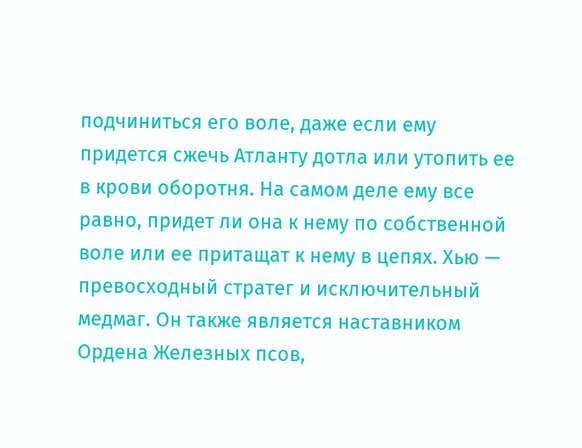подчиниться его воле, даже если ему придется сжечь Атланту дотла или утопить ее в крови оборотня. На самом деле ему все равно, придет ли она к нему по собственной воле или ее притащат к нему в цепях. Хью — превосходный стратег и исключительный медмаг. Он также является наставником Ордена Железных псов,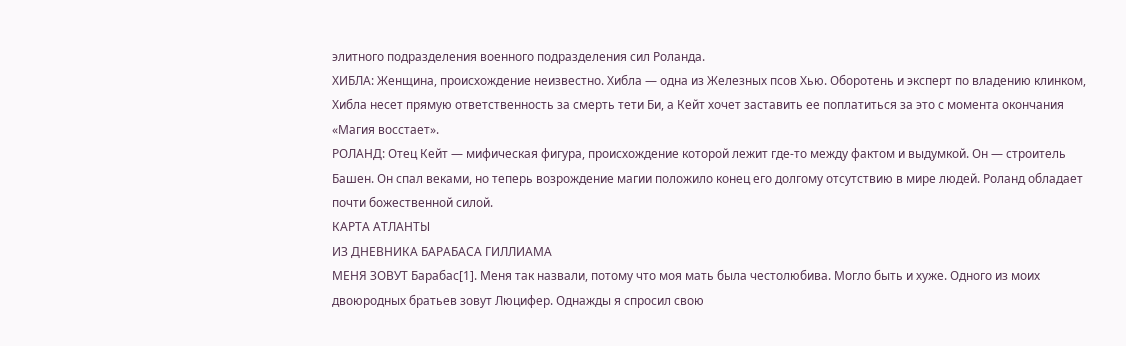элитного подразделения военного подразделения сил Роланда.
ХИБЛА: Женщина, происхождение неизвестно. Хибла — одна из Железных псов Хью. Оборотень и эксперт по владению клинком, Хибла несет прямую ответственность за смерть тети Би, а Кейт хочет заставить ее поплатиться за это с момента окончания «Магия восстает».
РОЛАНД: Отец Кейт — мифическая фигура, происхождение которой лежит где-то между фактом и выдумкой. Он — строитель Башен. Он спал веками, но теперь возрождение магии положило конец его долгому отсутствию в мире людей. Роланд обладает почти божественной силой.
КАРТА АТЛАНТЫ
ИЗ ДНЕВНИКА БАРАБАСА ГИЛЛИАМА
МЕНЯ ЗОВУТ Барабас[1]. Меня так назвали, потому что моя мать была честолюбива. Могло быть и хуже. Одного из моих двоюродных братьев зовут Люцифер. Однажды я спросил свою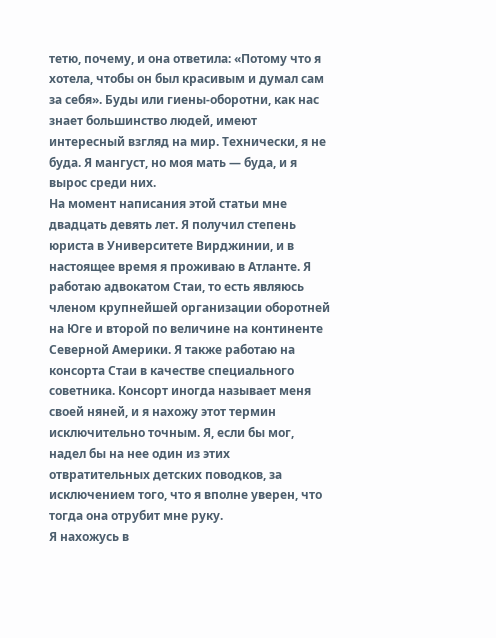тетю, почему, и она ответила: «Потому что я хотела, чтобы он был красивым и думал сам за себя». Буды или гиены-оборотни, как нас знает большинство людей, имеют интересный взгляд на мир. Технически, я не буда. Я мангуст, но моя мать — буда, и я вырос среди них.
На момент написания этой статьи мне двадцать девять лет. Я получил степень юриста в Университете Вирджинии, и в настоящее время я проживаю в Атланте. Я работаю адвокатом Стаи, то есть являюсь членом крупнейшей организации оборотней на Юге и второй по величине на континенте Северной Америки. Я также работаю на консорта Стаи в качестве специального советника. Консорт иногда называет меня своей няней, и я нахожу этот термин исключительно точным. Я, если бы мог, надел бы на нее один из этих отвратительных детских поводков, за исключением того, что я вполне уверен, что тогда она отрубит мне руку.
Я нахожусь в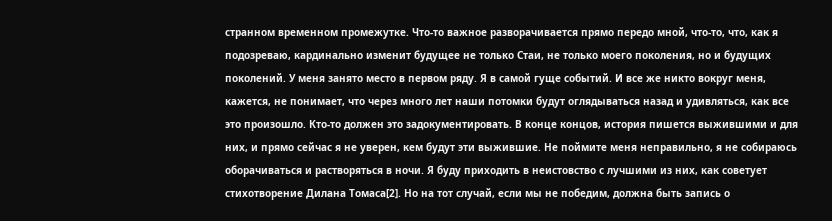странном временном промежутке. Что-то важное разворачивается прямо передо мной, что-то, что, как я подозреваю, кардинально изменит будущее не только Стаи, не только моего поколения, но и будущих поколений. У меня занято место в первом ряду. Я в самой гуще событий. И все же никто вокруг меня, кажется, не понимает, что через много лет наши потомки будут оглядываться назад и удивляться, как все это произошло. Кто-то должен это задокументировать. В конце концов, история пишется выжившими и для них, и прямо сейчас я не уверен, кем будут эти выжившие. Не поймите меня неправильно, я не собираюсь оборачиваться и растворяться в ночи. Я буду приходить в неистовство с лучшими из них, как советует стихотворение Дилана Томаса[2]. Но на тот случай, если мы не победим, должна быть запись о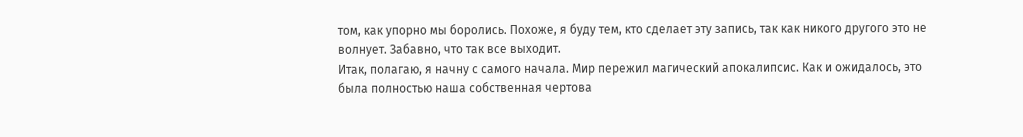том, как упорно мы боролись. Похоже, я буду тем, кто сделает эту запись, так как никого другого это не волнует. Забавно, что так все выходит.
Итак, полагаю, я начну с самого начала. Мир пережил магический апокалипсис. Как и ожидалось, это была полностью наша собственная чертова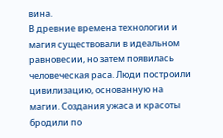вина.
В древние времена технологии и магия существовали в идеальном равновесии, но затем появилась человеческая раса. Люди построили цивилизацию, основанную на магии. Создания ужаса и красоты бродили по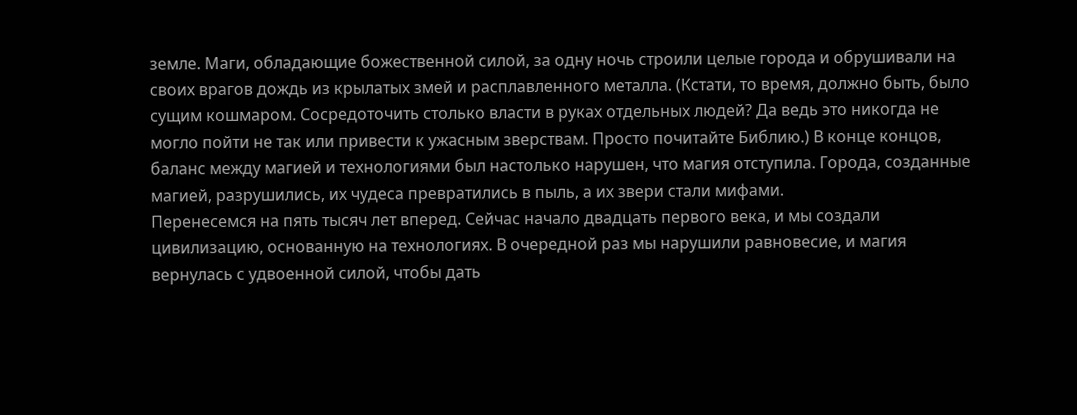земле. Маги, обладающие божественной силой, за одну ночь строили целые города и обрушивали на своих врагов дождь из крылатых змей и расплавленного металла. (Кстати, то время, должно быть, было сущим кошмаром. Сосредоточить столько власти в руках отдельных людей? Да ведь это никогда не могло пойти не так или привести к ужасным зверствам. Просто почитайте Библию.) В конце концов, баланс между магией и технологиями был настолько нарушен, что магия отступила. Города, созданные магией, разрушились, их чудеса превратились в пыль, а их звери стали мифами.
Перенесемся на пять тысяч лет вперед. Сейчас начало двадцать первого века, и мы создали цивилизацию, основанную на технологиях. В очередной раз мы нарушили равновесие, и магия вернулась с удвоенной силой, чтобы дать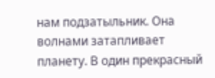нам подзатыльник. Она волнами затапливает планету. В один прекрасный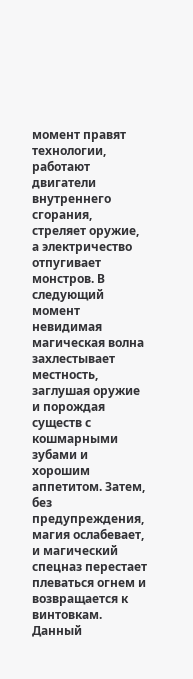момент правят технологии, работают двигатели внутреннего сгорания, стреляет оружие, а электричество отпугивает монстров. В следующий момент невидимая магическая волна захлестывает местность, заглушая оружие и порождая существ с кошмарными зубами и хорошим аппетитом. Затем, без предупреждения, магия ослабевает, и магический спецназ перестает плеваться огнем и возвращается к винтовкам.
Данный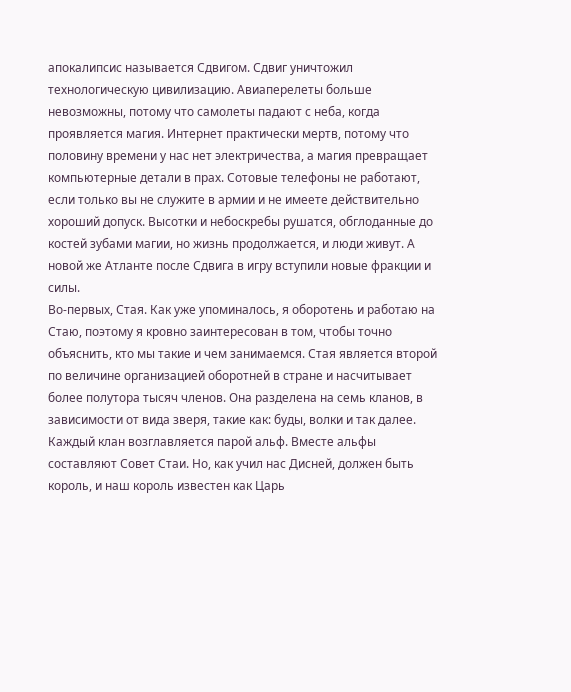апокалипсис называется Сдвигом. Сдвиг уничтожил технологическую цивилизацию. Авиаперелеты больше невозможны, потому что самолеты падают с неба, когда проявляется магия. Интернет практически мертв, потому что половину времени у нас нет электричества, а магия превращает компьютерные детали в прах. Сотовые телефоны не работают, если только вы не служите в армии и не имеете действительно хороший допуск. Высотки и небоскребы рушатся, обглоданные до костей зубами магии, но жизнь продолжается, и люди живут. А новой же Атланте после Сдвига в игру вступили новые фракции и силы.
Во-первых, Стая. Как уже упоминалось, я оборотень и работаю на Стаю, поэтому я кровно заинтересован в том, чтобы точно объяснить, кто мы такие и чем занимаемся. Стая является второй по величине организацией оборотней в стране и насчитывает более полутора тысяч членов. Она разделена на семь кланов, в зависимости от вида зверя, такие как: буды, волки и так далее. Каждый клан возглавляется парой альф. Вместе альфы составляют Совет Стаи. Но, как учил нас Дисней, должен быть король, и наш король известен как Царь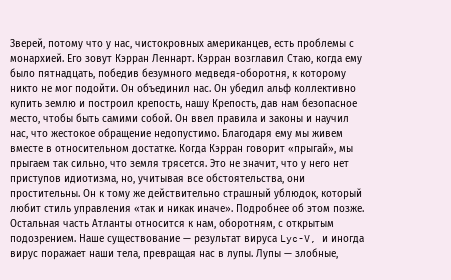Зверей, потому что у нас, чистокровных американцев, есть проблемы с монархией. Его зовут Кэрран Леннарт. Кэрран возглавил Стаю, когда ему было пятнадцать, победив безумного медведя-оборотня, к которому никто не мог подойти. Он объединил нас. Он убедил альф коллективно купить землю и построил крепость, нашу Крепость, дав нам безопасное место, чтобы быть самими собой. Он ввел правила и законы и научил нас, что жестокое обращение недопустимо. Благодаря ему мы живем вместе в относительном достатке. Когда Кэрран говорит «прыгай», мы прыгаем так сильно, что земля трясется. Это не значит, что у него нет приступов идиотизма, но, учитывая все обстоятельства, они простительны. Он к тому же действительно страшный ублюдок, который любит стиль управления «так и никак иначе». Подробнее об этом позже.
Остальная часть Атланты относится к нам, оборотням, с открытым подозрением. Наше существование — результат вируса Lyc-V, и иногда вирус поражает наши тела, превращая нас в лупы. Лупы — злобные,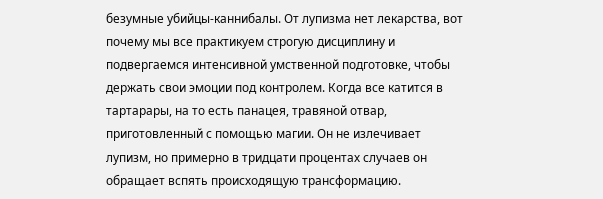безумные убийцы-каннибалы. От лупизма нет лекарства, вот почему мы все практикуем строгую дисциплину и подвергаемся интенсивной умственной подготовке, чтобы держать свои эмоции под контролем. Когда все катится в тартарары, на то есть панацея, травяной отвар, приготовленный с помощью магии. Он не излечивает лупизм, но примерно в тридцати процентах случаев он обращает вспять происходящую трансформацию.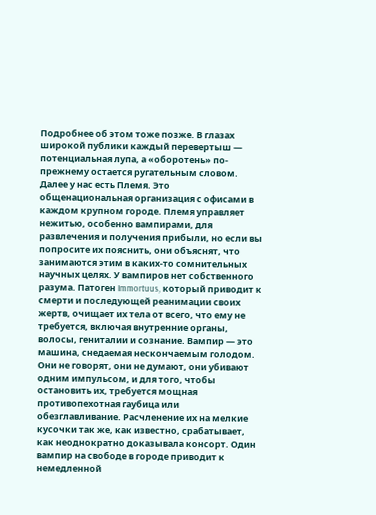Подробнее об этом тоже позже. В глазах широкой публики каждый перевертыш — потенциальная лупа, а «оборотень» по-прежнему остается ругательным словом.
Далее у нас есть Племя. Это общенациональная организация с офисами в каждом крупном городе. Племя управляет нежитью, особенно вампирами, для развлечения и получения прибыли, но если вы попросите их пояснить, они объяснят, что занимаются этим в каких-то сомнительных научных целях. У вампиров нет собственного разума. Патоген Immortuus, который приводит к смерти и последующей реанимации своих жертв, очищает их тела от всего, что ему не требуется, включая внутренние органы, волосы, гениталии и сознание. Вампир — это машина, снедаемая нескончаемым голодом. Они не говорят, они не думают, они убивают одним импульсом, и для того, чтобы остановить их, требуется мощная противопехотная гаубица или обезглавливание. Расчленение их на мелкие кусочки так же, как известно, срабатывает, как неоднократно доказывала консорт. Один вампир на свободе в городе приводит к немедленной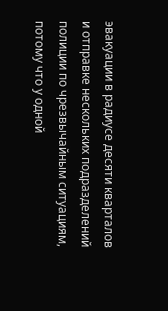эвакуации в радиусе десяти кварталов и отправке нескольких подразделений полиции по чрезвычайным ситуациям, потому что у одной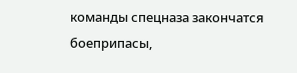команды спецназа закончатся боеприпасы,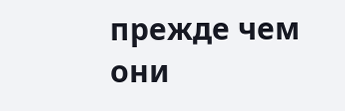прежде чем они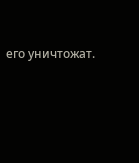его уничтожат.